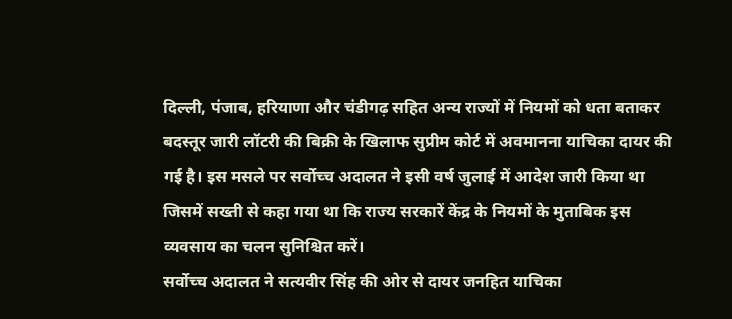दिल्ली, पंजाब, हरियाणा और चंडीगढ़ सहित अन्य राज्यों में नियमों को धता बताकर बदस्तूर जारी लॉटरी की बिक्री के खिलाफ सुप्रीम कोर्ट में अवमानना याचिका दायर की गई है। इस मसले पर सर्वोच्च अदालत ने इसी वर्ष जुलाई में आदेश जारी किया था जिसमें सख्ती से कहा गया था कि राज्य सरकारें केंद्र के नियमों के मुताबिक इस व्यवसाय का चलन सुनिश्चित करें।
सर्वोच्च अदालत ने सत्यवीर सिंह की ओर से दायर जनहित याचिका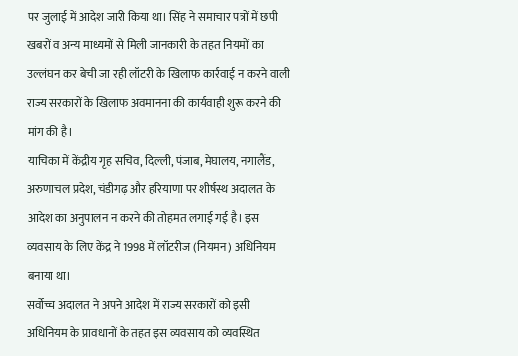पर जुलाई में आदेश जारी किया था। सिंह ने समाचार पत्रों में छपी खबरों व अन्य माध्यमों से मिली जानकारी के तहत नियमों का उल्लंघन कर बेची जा रही लॉटरी के खिलाफ कार्रवाई न करने वाली राज्य सरकारों के खिलाफ अवमानना की कार्यवाही शुरू करने की मांग की है।
याचिका में केंद्रीय गृह सचिव, दिल्ली, पंजाब, मेघालय, नगालैंड, अरुणाचल प्रदेश, चंडीगढ़ और हरियाणा पर शीर्षस्थ अदालत के आदेश का अनुपालन न करने की तोहमत लगाई गई है। इस व्यवसाय के लिए केंद्र ने 1998 में लॉटरीज (नियमन) अधिनियम बनाया था।
सर्वोच्च अदालत ने अपने आदेश में राज्य सरकारों को इसी अधिनियम के प्रावधानों के तहत इस व्यवसाय को व्यवस्थित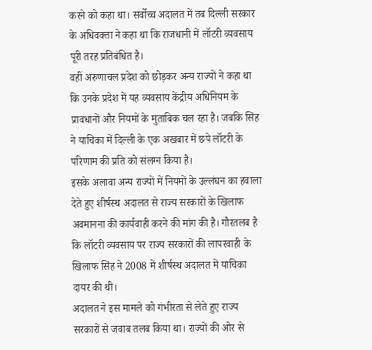करने को कहा था। सर्वोच्च अदालत में तब दिल्ली सरकार के अधिवक्ता ने कहा था कि राजधानी में लॉटरी व्यवसाय पूरी तरह प्रतिबंधित है।
वहीं अरुणाचल प्रदेश को छोड़कर अन्य राज्यों ने कहा था कि उनके प्रदेश में यह व्यवसाय केंद्रीय अधिनियम के प्रावधानों और नियमों के मुताबिक चल रहा है। जबकि सिंह ने याचिका में दिल्ली के एक अखबार में छपे लॉटरी के परिणाम की प्रति को संलग्न किया है।
इसके अलावा अन्य राज्यों में नियमों के उल्लंघन का हवाला देते हुए शीर्षस्थ अदालत से राज्य सरकारों के खिलाफ अवमानना की कार्यवाही करने की मांग की है। गौरतलब है कि लॉटरी व्यवसाय पर राज्य सरकारों की लापरवाही के खिलाफ सिंह ने 2008 में शीर्षस्थ अदालत में याचिका दायर की थी।
अदालत ने इस मामले को गंभीरता से लेते हुए राज्य सरकारों से जवाब तलब किया था। राज्यों की ओर से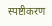स्पष्टीकरण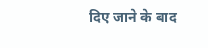दिए जाने के बाद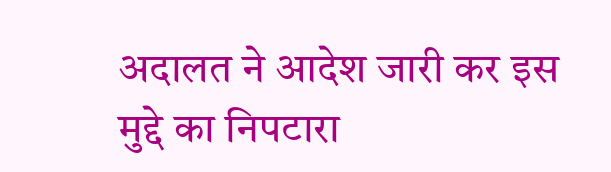अदालत ने आदेश जारी कर इस मुद्दे का निपटारा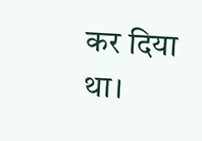कर दिया था।